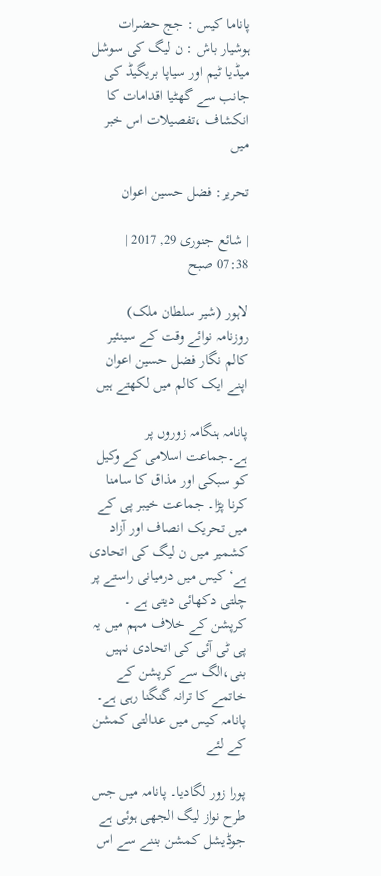پاناما کیس : جج حضرات ہوشیار باش : ن لیگ کی سوشل میڈیا ٹیم اور سیاپا بریگیڈ کی جانب سے گھٹیا اقدامات کا انکشاف ،تفصیلات اس خبر میں

تحریر: فضل حسین اعوان

| شائع جنوری 29, 2017 | 07:38 صبح

لاہور (شیر سلطان ملک)  روزنامہ نوائے وقت کے سینئیر کالم نگار فضل حسین اعوان اپنے ایک کالم میں لکھتے ہیں

پانامہ ہنگامہ زوروں پر ہے۔جماعت اسلامی کے وکیل کو سبکی اور مذاق کا سامنا کرنا پڑا۔ جماعت خیبر پی کے میں تحریک انصاف اور آزاد کشمیر میں ن لیگ کی اتحادی ہے‘ کیس میں درمیانی راستے پر چلتی دکھائی دیتی ہے ۔ کرپشن کے خلاف مہم میں یہ پی ٹی آئی کی اتحادی نہیں بنی،الگ سے کرپشن کے خاتمے کا ترانہ گنگنا رہی ہے۔ پانامہ کیس میں عدالتی کمشن کے لئے

پورا زور لگادیا۔ پانامہ میں جس طرح نواز لیگ الجھی ہوئی ہے جوڈیشل کمشن بننے سے اس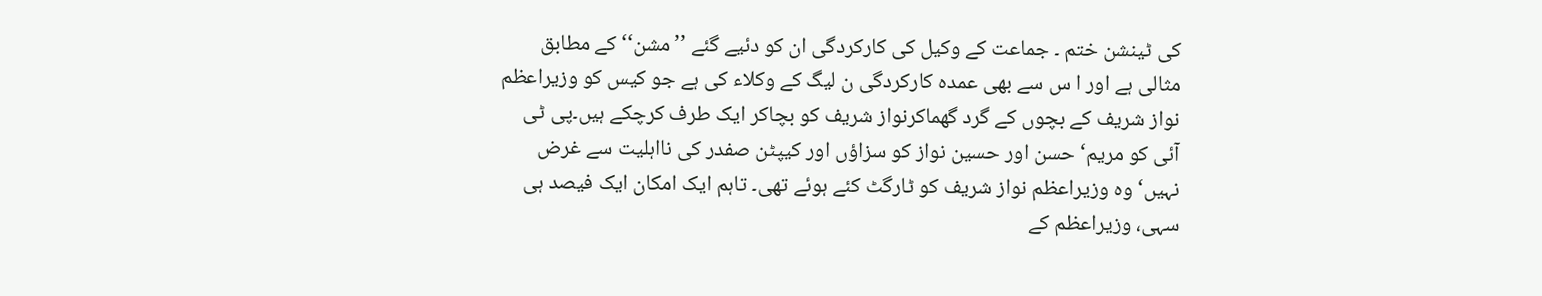کی ٹینشن ختم ۔ جماعت کے وکیل کی کارکردگی ان کو دئیے گئے ’’مشن‘‘ کے مطابق مثالی ہے اور ا س سے بھی عمدہ کارکردگی ن لیگ کے وکلاء کی ہے جو کیس کو وزیراعظم نواز شریف کے بچوں کے گرد گھماکرنواز شریف کو بچاکر ایک طرف کرچکے ہیں۔پی ٹی آئی کو مریم‘ حسن اور حسین نواز کو سزاؤں اور کیپٹن صفدر کی نااہلیت سے غرض نہیں‘ وہ وزیراعظم نواز شریف کو ٹارگٹ کئے ہوئے تھی۔ تاہم ایک امکان ایک فیصد ہی سہی، وزیراعظم کے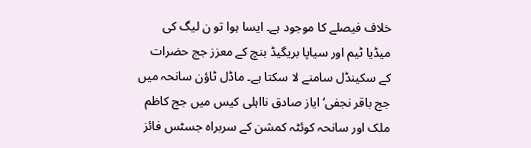خلاف فیصلے کا موجود ہے۔ ایسا ہوا تو ن لیگ کی میڈیا ٹیم اور سیاپا بریگیڈ بنچ کے معزز جج حضرات کے سکینڈل سامنے لا سکتا ہے۔ ماڈل ٹاؤن سانحہ میں جج باقر نجفی‘ ایاز صادق نااہلی کیس میں جج کاظم ملک اور سانحہ کوئٹہ کمشن کے سربراہ جسٹس فائز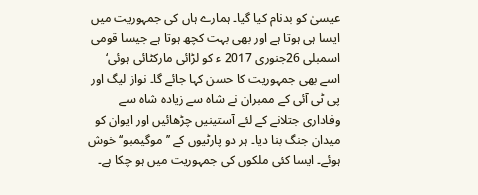عیسیٰ کو بدنام کیا گیا۔ ہمارے ہاں کی جمہوریت میں ایسا ہی ہوتا ہے اور بھی بہت کچھ ہوتا ہے جیسا قومی اسمبلی 26جنوری 2017 ء کو لڑائی مارکٹائی ہوئی‘ اسے بھی جمہوریت کا حسن کہا جائے گا۔ نواز لیگ اور پی ٹی آئی کے ممبران نے شاہ سے زیادہ شاہ سے وفاداری جتلانے کے لئے آستینیں چڑھائیں اور ایوان کو میدان جنگ بنا دیا۔ ہر دو پارٹیوں کے ’’موگیمبو‘‘ خوش ہوئے۔ ایسا کئی ملکوں کی جمہوریت میں ہو چکا ہے۔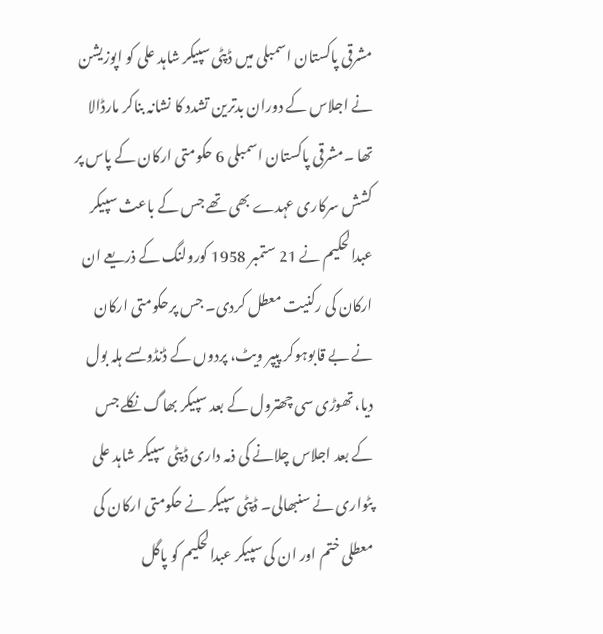مشرقی پاکستان اسمبلی میں ڈپٹی سپیکر شاہد علی کو اپوزیشن نے اجلاس کے دوران بدترین تشدد کا نشانہ بناکر مارڈالا تھا ۔مشرقی پاکستان اسمبلی 6 حکومتی ارکان کے پاس پر کشش سرکاری عہدے بھی تھے جس کے باعث سپیکر عبدالحکیم نے 21 ستمبر 1958 کورولنگ کے ذریعے ان ارکان کی رکنیت معطل کردی۔ جس پرحکومتی ارکان نے بے قابوہوکر پیپر ویٹ، پردوں کے ڈنڈوںسے ہلہ بول دیا،تھوڑی سی چھترول کے بعد سپیکر بھاگ نکلے جس کے بعد اجلاس چلانے کی ذمہ داری ڈپٹی سپیکر شاہد علی پٹواری نے سنبھالی۔ ڈپٹی سپیکر نے حکومتی ارکان کی معطلی ختم اور ان کی سپیکر عبدالحکیم کو پاگل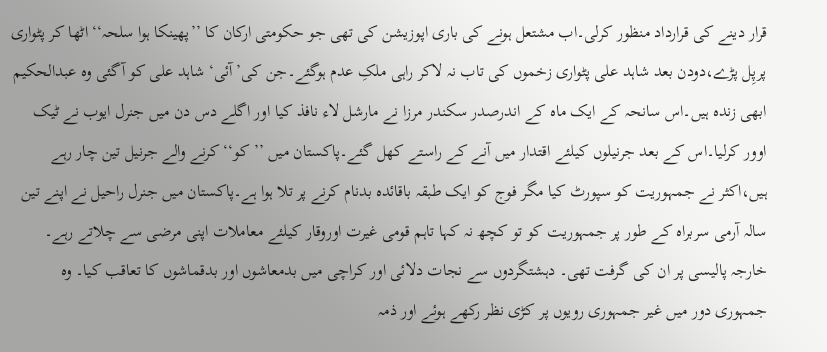قرار دینے کی قرارداد منظور کرلی۔اب مشتعل ہونے کی باری اپوزیشن کی تھی جو حکومتی ارکان کا ’’پھینکا ہوا سلحہ‘‘ اٹھا کر پٹواری پرپِل پڑے،دودن بعد شاہد علی پٹواری زخموں کی تاب نہ لاکر راہی ملکِ عدم ہوگئے۔جن کی’ آئی‘ شاہد علی کو آگئی وہ عبدالحکیم ابھی زندہ ہیں۔اس سانحہ کے ایک ماہ کے اندرصدر سکندر مرزا نے مارشل لاء نافذ کیا اور اگلے دس دن میں جنرل ایوب نے ٹیک اوور کرلیا۔اس کے بعد جرنیلوں کیلئے اقتدار میں آنے کے راستے کھل گئے۔پاکستان میں ’’کو‘‘ کرنے والے جرنیل تین چار رہے ہیں،اکثر نے جمہوریت کو سپورٹ کیا مگر فوج کو ایک طبقہ باقائدہ بدنام کرنے پر تلا ہوا ہے۔پاکستان میں جنرل راحیل نے اپنے تین سالہ آرمی سربراہ کے طور پر جمہوریت کو تو کچھ نہ کہا تاہم قومی غیرت اوروقار کیلئے معاملات اپنی مرضی سے چلاتے رہے۔ خارجہ پالیسی پر ان کی گرفت تھی۔ دہشتگردوں سے نجات دلائی اور کراچی میں بدمعاشوں اور بدقماشوں کا تعاقب کیا۔ وہ جمہوری دور میں غیر جمہوری رویوں پر کڑی نظر رکھے ہوئے اور ذمہ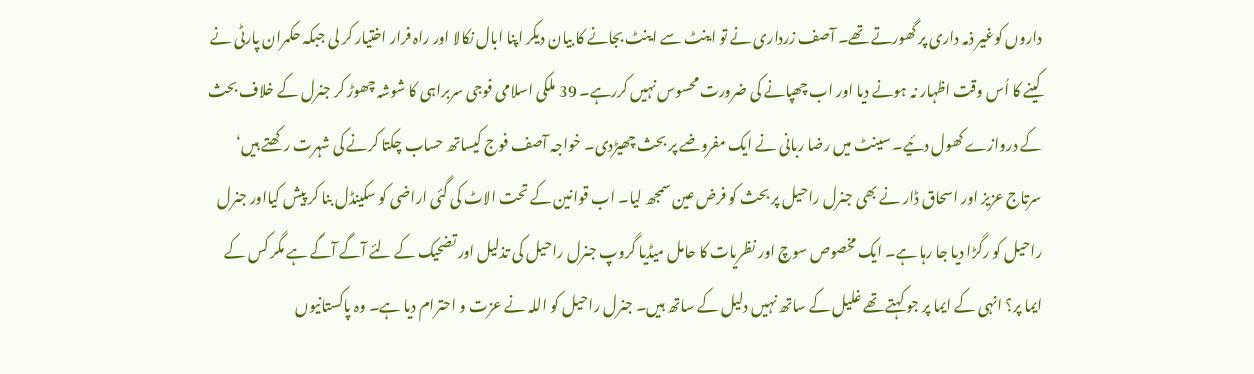داروں کوغیر ذمہ داری پر گھورتے تھے۔ آصف زرداری نے تو اینٹ سے اینٹ بجانے کا بیان دیکر اپنا ابال نکالا اور راہ فرار اختیار کر لی جبکہ حکمران پارٹی نے کینے کا اُس وقت اظہار نہ ہونے دیا اور اب چھپانے کی ضرورت محسوس نہیں کررہے۔ 39 ملکی اسلامی فوجی سربراہی کا شوشہ چھوڑ کر جنرل کے خلاف بحث کے دروازے کھول دئیے۔ سینٹ میں رضا ربانی نے ایک مفروضے پر بحث چھیڑدی۔ خواجہ آصف فوج کیساتھ حساب چکتا کرنے کی شہرت رکھتے ہیں‘ سرتاج عزیز اور اسحاق ڈار نے بھی جنرل راحیل پر بحث کو فرض عین سمجھ لیا۔ اب قوانین کے تحت الاٹ کی گئی اراضی کو سکینڈل بنا کر پیش کیااور جنرل راحیل کو رگڑا دیا جا رہا ہے۔ ایک مخصوص سوچ اور نظریات کا حامل میڈیا گروپ جنرل راحیل کی تذلیل اور تضحیک کے لئے آگے آگے ہے مگر کس کے ایما پر؟ انہی کے ایما پر جو کہتے تھے غلیل کے ساتھ نہیں دلیل کے ساتھ ہیں۔ جنرل راحیل کو اللہ نے عزت و احترام دیا ہے۔ وہ پاکستانیوں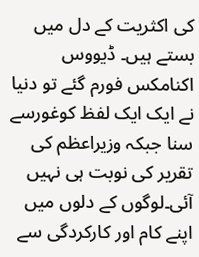کی اکثریت کے دل میں بستے ہیں۔ ڈیووس اکنامکس فورم گئے تو دنیا نے ایک ایک لفظ کوغورسے سنا جبکہ وزیراعظم کی تقریر کی نوبت ہی نہیں آئی۔لوگوں کے دلوں میں اپنے کام اور کارکردگی سے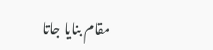مقام بنایا جاتا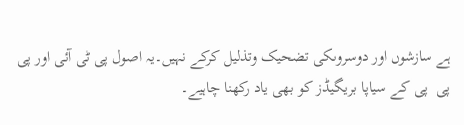ہے سازشوں اور دوسروںکی تضحیک وتذلیل کرکے نہیں۔یہ اصول پی ٹی آئی اور پی پی  پی کے سیاپا بریگیڈز کو بھی یاد رکھنا چاہیے۔